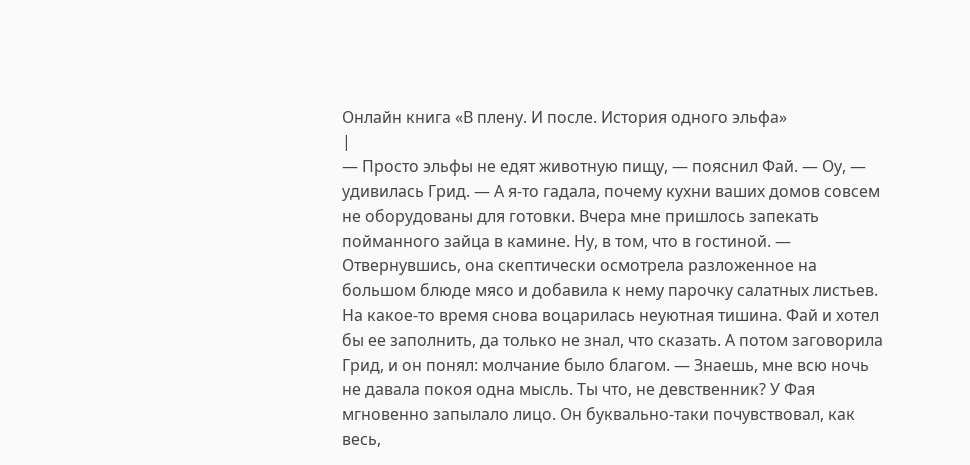Онлайн книга «В плену. И после. История одного эльфа»
|
— Просто эльфы не едят животную пищу, — пояснил Фай. — Оу, — удивилась Грид. — А я-то гадала, почему кухни ваших домов совсем не оборудованы для готовки. Вчера мне пришлось запекать пойманного зайца в камине. Ну, в том, что в гостиной. — Отвернувшись, она скептически осмотрела разложенное на большом блюде мясо и добавила к нему парочку салатных листьев. На какое-то время снова воцарилась неуютная тишина. Фай и хотел бы ее заполнить, да только не знал, что сказать. А потом заговорила Грид, и он понял: молчание было благом. — Знаешь, мне всю ночь не давала покоя одна мысль. Ты что, не девственник? У Фая мгновенно запылало лицо. Он буквально-таки почувствовал, как весь,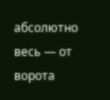абсолютно весь — от ворота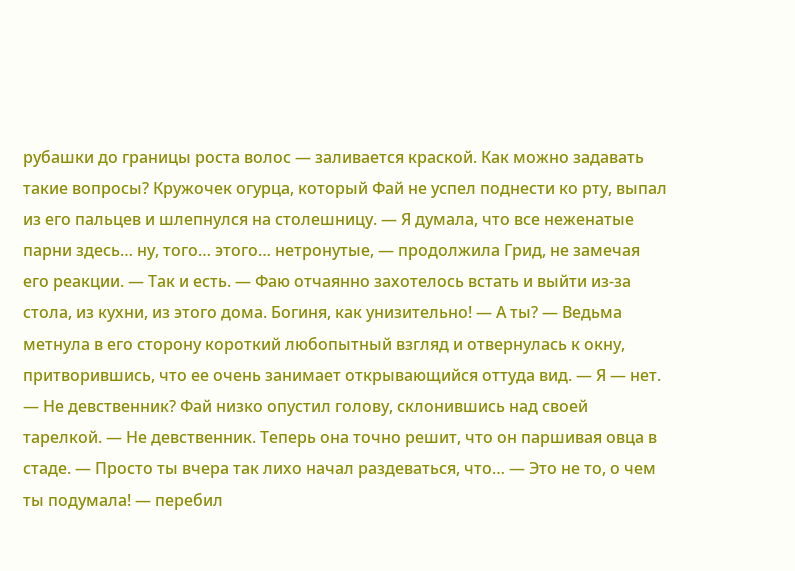рубашки до границы роста волос — заливается краской. Как можно задавать такие вопросы? Кружочек огурца, который Фай не успел поднести ко рту, выпал из его пальцев и шлепнулся на столешницу. — Я думала, что все неженатые парни здесь… ну, того… этого… нетронутые, — продолжила Грид, не замечая его реакции. — Так и есть. — Фаю отчаянно захотелось встать и выйти из-за стола, из кухни, из этого дома. Богиня, как унизительно! — А ты? — Ведьма метнула в его сторону короткий любопытный взгляд и отвернулась к окну, притворившись, что ее очень занимает открывающийся оттуда вид. — Я — нет. — Не девственник? Фай низко опустил голову, склонившись над своей тарелкой. — Не девственник. Теперь она точно решит, что он паршивая овца в стаде. — Просто ты вчера так лихо начал раздеваться, что… — Это не то, о чем ты подумала! — перебил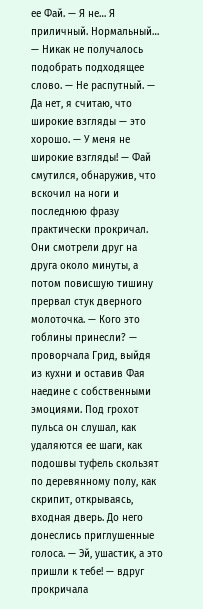ее Фай. — Я не… Я приличный. Нормальный… — Никак не получалось подобрать подходящее слово. — Не распутный. — Да нет, я считаю, что широкие взгляды — это хорошо. — У меня не широкие взгляды! — Фай смутился, обнаружив, что вскочил на ноги и последнюю фразу практически прокричал. Они смотрели друг на друга около минуты, а потом повисшую тишину прервал стук дверного молоточка. — Кого это гоблины принесли? — проворчала Грид, выйдя из кухни и оставив Фая наедине с собственными эмоциями. Под грохот пульса он слушал, как удаляются ее шаги, как подошвы туфель скользят по деревянному полу, как скрипит, открываясь, входная дверь. До него донеслись приглушенные голоса. — Эй, ушастик, а это пришли к тебе! — вдруг прокричала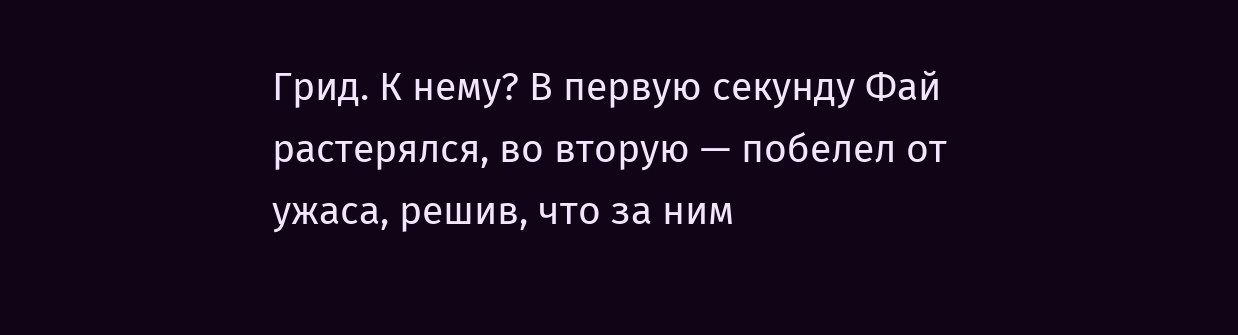Грид. К нему? В первую секунду Фай растерялся, во вторую — побелел от ужаса, решив, что за ним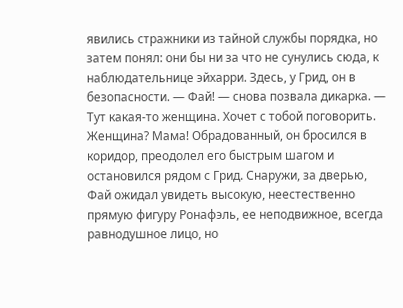явились стражники из тайной службы порядка, но затем понял: они бы ни за что не сунулись сюда, к наблюдательнице эйхарри. Здесь, у Грид, он в безопасности. — Фай! — снова позвала дикарка. — Тут какая-то женщина. Хочет с тобой поговорить. Женщина? Мама! Обрадованный, он бросился в коридор, преодолел его быстрым шагом и остановился рядом с Грид. Снаружи, за дверью, Фай ожидал увидеть высокую, неестественно прямую фигуру Ронафэль, ее неподвижное, всегда равнодушное лицо, но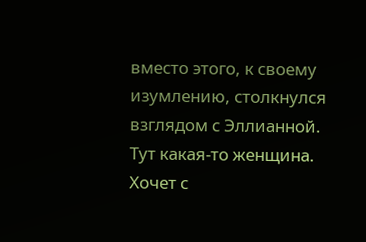вместо этого, к своему изумлению, столкнулся взглядом с Эллианной. Тут какая-то женщина. Хочет с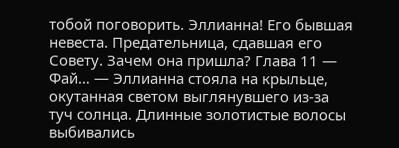тобой поговорить. Эллианна! Его бывшая невеста. Предательница, сдавшая его Совету. Зачем она пришла? Глава 11 — Фай… — Эллианна стояла на крыльце, окутанная светом выглянувшего из-за туч солнца. Длинные золотистые волосы выбивались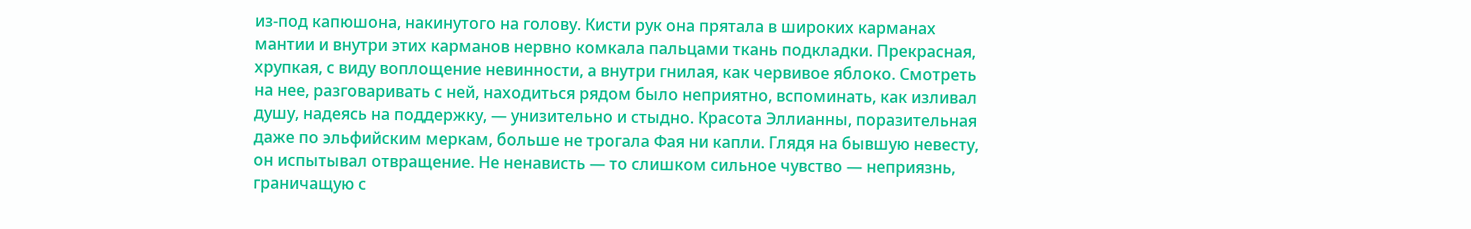из-под капюшона, накинутого на голову. Кисти рук она прятала в широких карманах мантии и внутри этих карманов нервно комкала пальцами ткань подкладки. Прекрасная, хрупкая, с виду воплощение невинности, а внутри гнилая, как червивое яблоко. Смотреть на нее, разговаривать с ней, находиться рядом было неприятно, вспоминать, как изливал душу, надеясь на поддержку, — унизительно и стыдно. Красота Эллианны, поразительная даже по эльфийским меркам, больше не трогала Фая ни капли. Глядя на бывшую невесту, он испытывал отвращение. Не ненависть — то слишком сильное чувство — неприязнь, граничащую с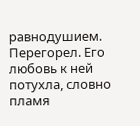равнодушием. Перегорел. Его любовь к ней потухла, словно пламя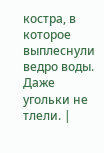костра, в которое выплеснули ведро воды. Даже угольки не тлели. |